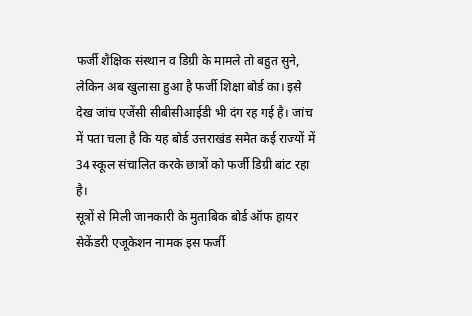फर्जी शैक्षिक संस्थान व डिग्री के मामले तो बहुत सुने, लेकिन अब खुलासा हुआ है फर्जी शिक्षा बोर्ड का। इसे देख जांच एजेंसी सीबीसीआईडी भी दंग रह गई है। जांच में पता चला है कि यह बोर्ड उत्तराखंड समेत कई राज्यों में 34 स्कूल संचालित करके छात्रों को फर्जी डिग्री बांट रहा है।
सूत्रों से मिली जानकारी के मुताबिक बोर्ड ऑफ हायर सेकेंडरी एजूकेशन नामक इस फर्जी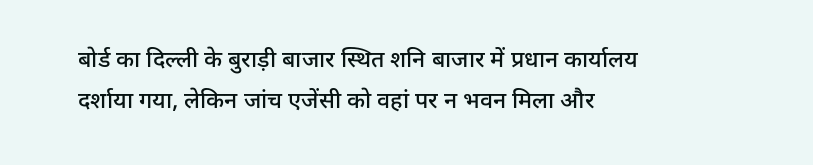बोर्ड का दिल्ली के बुराड़ी बाजार स्थित शनि बाजार में प्रधान कार्यालय दर्शाया गया, लेकिन जांच एजेंसी को वहां पर न भवन मिला और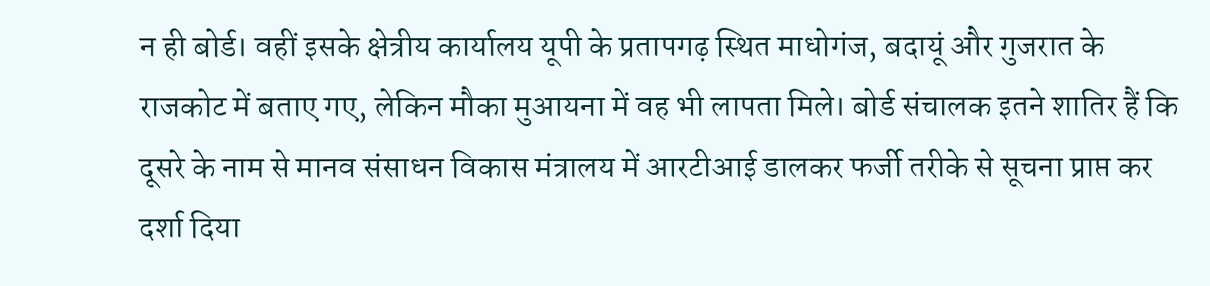न ही बोर्ड। वहीं इसके क्षेत्रीय कार्यालय यूपी के प्रतापगढ़ स्थित माधोगंज, बदायूं और गुजरात के राजकोट में बताए गए, लेकिन मौका मुआयना में वह भी लापता मिले। बोर्ड संचालक इतने शातिर हैं कि दूसरे के नाम से मानव संसाधन विकास मंत्रालय में आरटीआई डालकर फर्जी तरीके से सूचना प्राप्त कर दर्शा दिया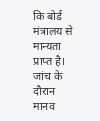कि बोर्ड मंत्रालय से मान्यता प्राप्त है।
जांच के दौरान मानव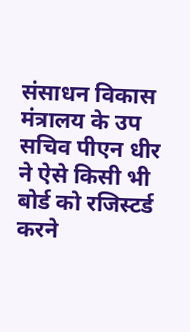संसाधन विकास मंत्रालय के उप सचिव पीएन धीर ने ऐसे किसी भी बोर्ड को रजिस्टर्ड करने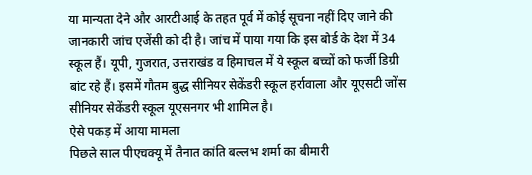या मान्यता देने और आरटीआई के तहत पूर्व में कोई सूचना नहीं दिए जाने की जानकारी जांच एजेंसी को दी है। जांच में पाया गया कि इस बोर्ड के देश में 34 स्कूल हैं। यूपी, गुजरात, उत्तराखंड व हिमाचल में ये स्कूल बच्चों को फर्जी डिग्री बांट रहे हैं। इसमें गौतम बुद्ध सीनियर सेकेंडरी स्कूल हर्रावाला और यूएसटी जोंस सीनियर सेकेंडरी स्कूल यूएसनगर भी शामिल है।
ऐसे पकड़ में आया मामला
पिछले साल पीएचक्यू में तैनात कांति बल्लभ शर्मा का बीमारी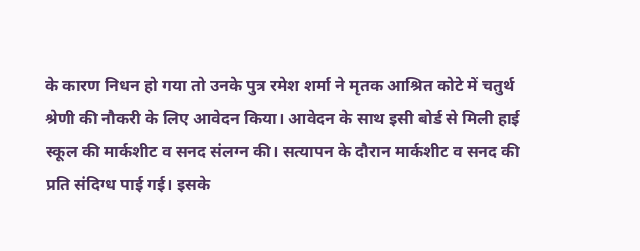के कारण निधन हो गया तो उनके पुत्र रमेश शर्मा ने मृतक आश्रित कोटे में चतुर्थ श्रेणी की नौकरी के लिए आवेदन किया। आवेदन के साथ इसी बोर्ड से मिली हाई स्कूल की मार्कशीट व सनद संलग्न की। सत्यापन के दौरान मार्कशीट व सनद की प्रति संदिग्ध पाई गई। इसके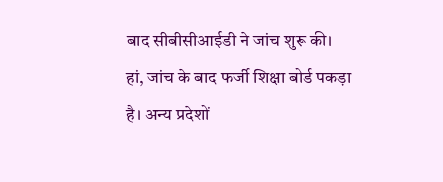बाद सीबीसीआईडी ने जांच शुरू की।
हां, जांच के बाद फर्जी शिक्षा बोर्ड पकड़ा है। अन्य प्रदेशों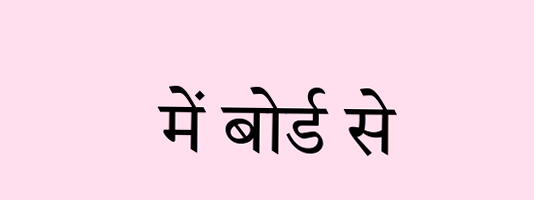में बोर्ड से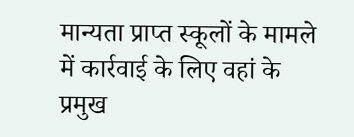मान्यता प्राप्त स्कूलों के मामले में कार्रवाई के लिए वहां के प्रमुख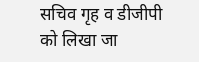सचिव गृह व डीजीपी को लिखा जा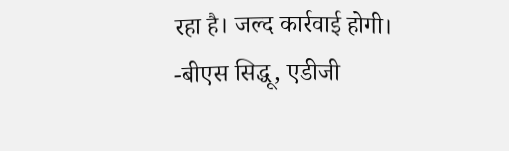रहा है। जल्द कार्रवाई होगी।
-बीएस सिद्धू, एडीजी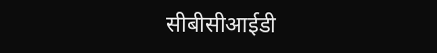सीबीसीआईडी